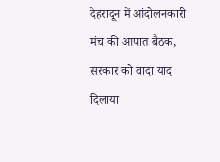देहरादून में आंदोलनकारी मंच की आपात बैठक, सरकार को वादा याद दिलाया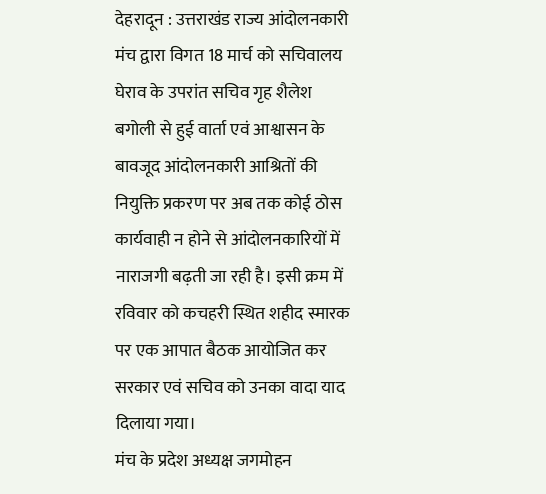देहरादून : उत्तराखंड राज्य आंदोलनकारी मंच द्वारा विगत 18 मार्च को सचिवालय घेराव के उपरांत सचिव गृह शैलेश बगोली से हुई वार्ता एवं आश्वासन के बावजूद आंदोलनकारी आश्रितों की नियुक्ति प्रकरण पर अब तक कोई ठोस कार्यवाही न होने से आंदोलनकारियों में नाराजगी बढ़ती जा रही है। इसी क्रम में रविवार को कचहरी स्थित शहीद स्मारक पर एक आपात बैठक आयोजित कर सरकार एवं सचिव को उनका वादा याद दिलाया गया।
मंच के प्रदेश अध्यक्ष जगमोहन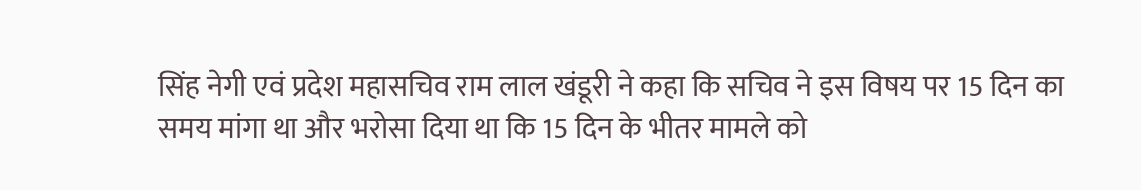सिंह नेगी एवं प्रदेश महासचिव राम लाल खंडूरी ने कहा कि सचिव ने इस विषय पर 15 दिन का समय मांगा था और भरोसा दिया था कि 15 दिन के भीतर मामले को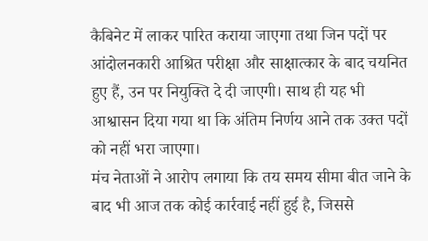कैबिनेट में लाकर पारित कराया जाएगा तथा जिन पदों पर आंदोलनकारी आश्रित परीक्षा और साक्षात्कार के बाद चयनित हुए हैं, उन पर नियुक्ति दे दी जाएगी। साथ ही यह भी आश्वासन दिया गया था कि अंतिम निर्णय आने तक उक्त पदों को नहीं भरा जाएगा।
मंच नेताओं ने आरोप लगाया कि तय समय सीमा बीत जाने के बाद भी आज तक कोई कार्रवाई नहीं हुई है, जिससे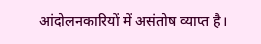आंदोलनकारियों में असंतोष व्याप्त है।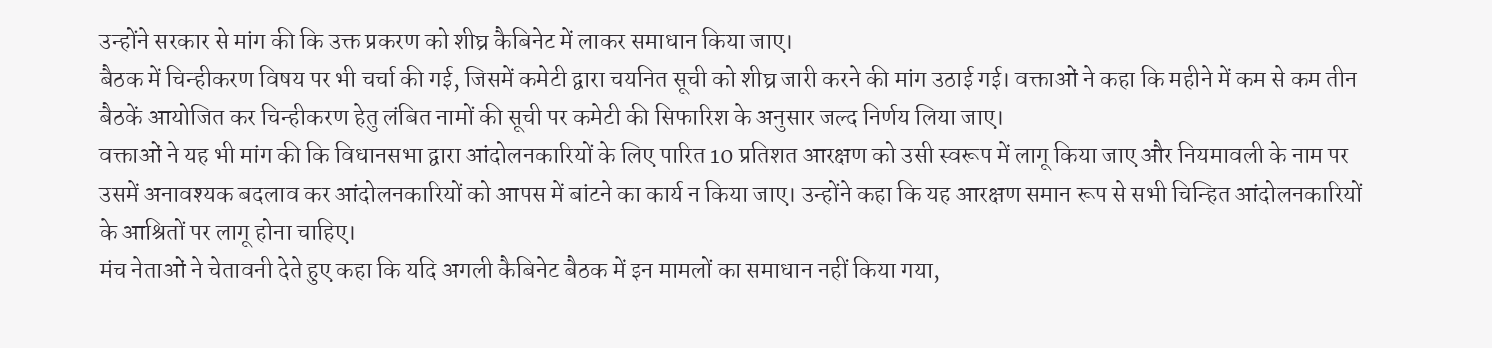उन्होंने सरकार से मांग की कि उक्त प्रकरण को शीघ्र कैबिनेट में लाकर समाधान किया जाए।
बैठक में चिन्हीकरण विषय पर भी चर्चा की गई, जिसमें कमेटी द्वारा चयनित सूची को शीघ्र जारी करने की मांग उठाई गई। वक्ताओं ने कहा कि महीने में कम से कम तीन बैठकें आयोजित कर चिन्हीकरण हेतु लंबित नामों की सूची पर कमेटी की सिफारिश के अनुसार जल्द निर्णय लिया जाए।
वक्ताओं ने यह भी मांग की कि विधानसभा द्वारा आंदोलनकारियों के लिए पारित 10 प्रतिशत आरक्षण को उसी स्वरूप में लागू किया जाए और नियमावली के नाम पर उसमें अनावश्यक बदलाव कर आंदोलनकारियों को आपस में बांटने का कार्य न किया जाए। उन्होंने कहा कि यह आरक्षण समान रूप से सभी चिन्हित आंदोलनकारियों के आश्रितों पर लागू होना चाहिए।
मंच नेताओं ने चेतावनी देते हुए कहा कि यदि अगली कैबिनेट बैठक में इन मामलों का समाधान नहीं किया गया,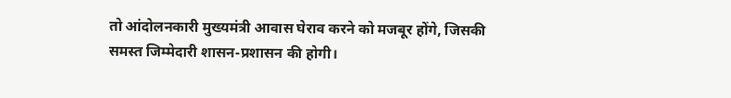तो आंदोलनकारी मुख्यमंत्री आवास घेराव करने को मजबूर होंगे, जिसकी समस्त जिम्मेदारी शासन-प्रशासन की होगी।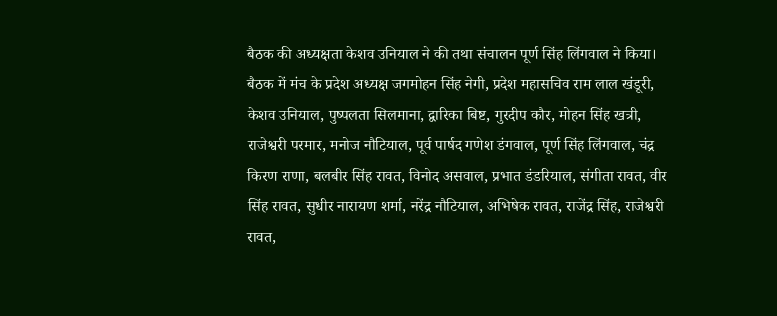बैठक की अध्यक्षता केशव उनियाल ने की तथा संचालन पूर्ण सिंह लिंगवाल ने किया। बैठक में मंच के प्रदेश अध्यक्ष जगमोहन सिंह नेगी, प्रदेश महासचिव राम लाल खंडूरी, केशव उनियाल, पुष्पलता सिलमाना, द्वारिका बिष्ट, गुरदीप कौर, मोहन सिंह खत्री, राजेश्वरी परमार, मनोज नौटियाल, पूर्व पार्षद गणेश डंगवाल, पूर्ण सिंह लिंगवाल, चंद्र किरण राणा, बलबीर सिंह रावत, विनोद असवाल, प्रभात डंडरियाल, संगीता रावत, वीर सिंह रावत, सुधीर नारायण शर्मा, नरेंद्र नौटियाल, अभिषेक रावत, राजेंद्र सिंह, राजेश्वरी रावत,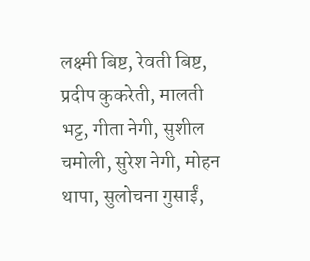लक्ष्मी बिष्ट, रेवती बिष्ट, प्रदीप कुकरेती, मालती भट्ट, गीता नेगी, सुशील चमोली, सुरेश नेगी, मोहन थापा, सुलोचना गुसाईं,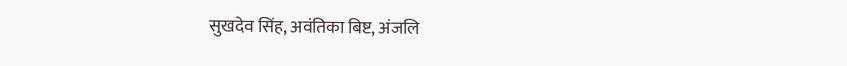सुखदेव सिंह, अवंतिका बिष्ट, अंजलि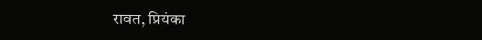रावत, प्रियंका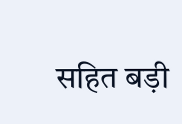सहित बड़ी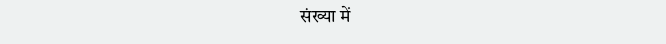संख्या में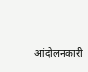आंदोलनकारी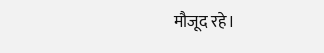मौजूद रहे।